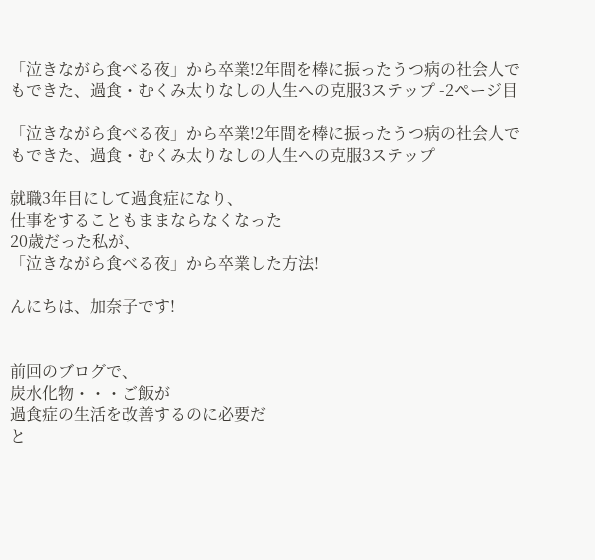「泣きながら食べる夜」から卒業!2年間を棒に振ったうつ病の社会人でもできた、過食・むくみ太りなしの人生への克服3ステップ -2ページ目

「泣きながら食べる夜」から卒業!2年間を棒に振ったうつ病の社会人でもできた、過食・むくみ太りなしの人生への克服3ステップ

就職3年目にして過食症になり、
仕事をすることもままならなくなった
20歳だった私が、
「泣きながら食べる夜」から卒業した方法!

んにちは、加奈子です!


前回のブログで、
炭水化物・・・ご飯が
過食症の生活を改善するのに必要だ
と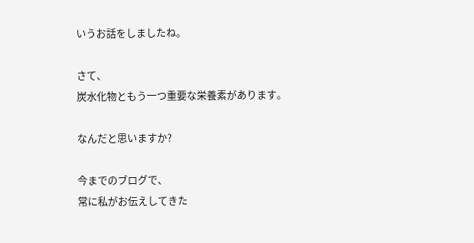いうお話をしましたね。

さて、
炭水化物ともう一つ重要な栄養素があります。

なんだと思いますか?

今までのブログで、
常に私がお伝えしてきた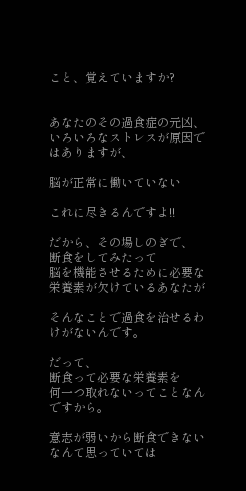こと、覚えていますか?


あなたのその過食症の元凶、
いろいろなストレスが原因ではありますが、

脳が正常に働いていない

これに尽きるんですよ!!

だから、その場しのぎで、
断食をしてみたって
脳を機能させるために必要な栄養素が欠けているあなたが

そんなことで過食を治せるわけがないんです。

だって、
断食って必要な栄養素を
何一つ取れないってことなんですから。

意志が弱いから断食できないなんて思っていては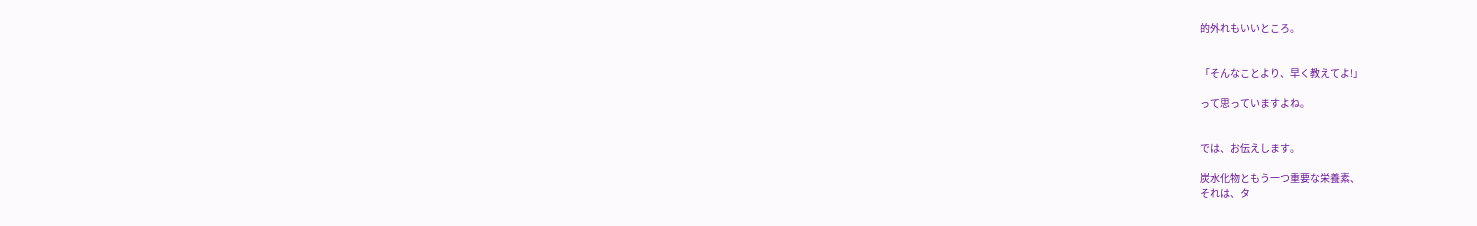的外れもいいところ。


「そんなことより、早く教えてよ!」

って思っていますよね。


では、お伝えします。

炭水化物ともう一つ重要な栄養素、
それは、タ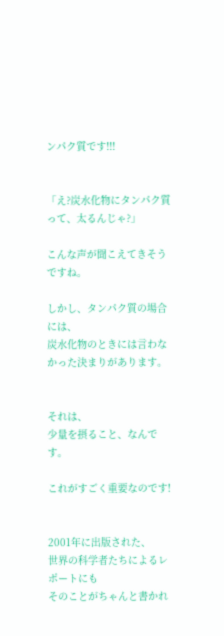ンパク質です!!!


「え?炭水化物にタンパク質って、太るんじゃ?」

こんな声が聞こえてきそうですね。

しかし、タンパク質の場合には、
炭水化物のときには言わなかった決まりがあります。


それは、
少量を摂ること、なんです。

これがすごく重要なのです!


2001年に出版された、
世界の科学者たちによるレポートにも
そのことがちゃんと書かれ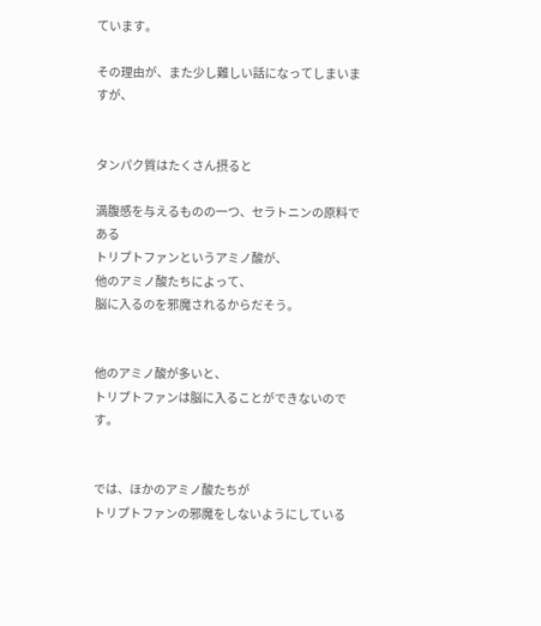ています。

その理由が、また少し難しい話になってしまいますが、


タンパク質はたくさん摂ると

満腹感を与えるものの一つ、セラトニンの原料である
トリプトファンというアミノ酸が、
他のアミノ酸たちによって、
脳に入るのを邪魔されるからだそう。


他のアミノ酸が多いと、
トリプトファンは脳に入ることができないのです。


では、ほかのアミノ酸たちが
トリプトファンの邪魔をしないようにしている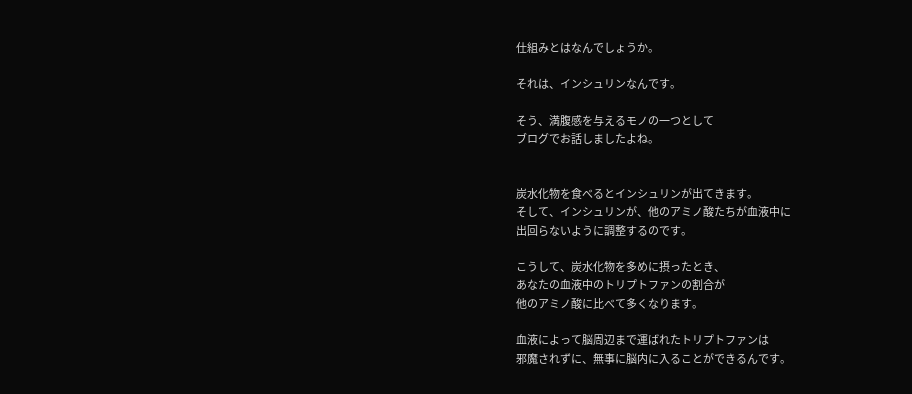仕組みとはなんでしょうか。

それは、インシュリンなんです。

そう、満腹感を与えるモノの一つとして
ブログでお話しましたよね。


炭水化物を食べるとインシュリンが出てきます。
そして、インシュリンが、他のアミノ酸たちが血液中に
出回らないように調整するのです。

こうして、炭水化物を多めに摂ったとき、
あなたの血液中のトリプトファンの割合が
他のアミノ酸に比べて多くなります。

血液によって脳周辺まで運ばれたトリプトファンは
邪魔されずに、無事に脳内に入ることができるんです。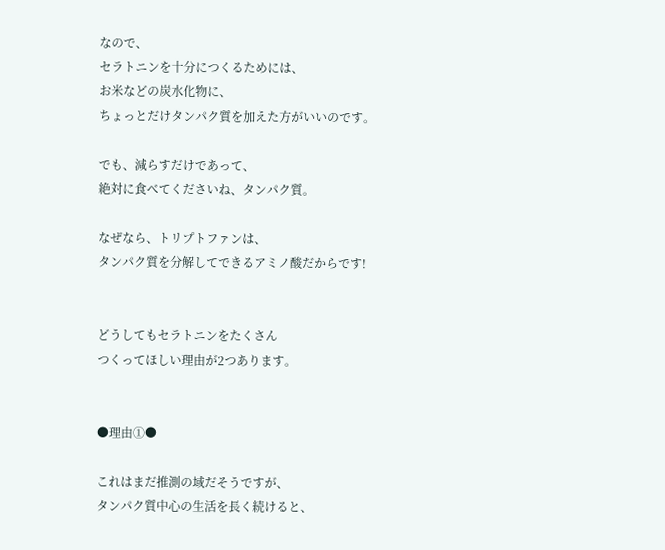なので、
セラトニンを十分につくるためには、
お米などの炭水化物に、
ちょっとだけタンパク質を加えた方がいいのです。

でも、減らすだけであって、
絶対に食べてくださいね、タンパク質。

なぜなら、トリプトファンは、
タンパク質を分解してできるアミノ酸だからです!


どうしてもセラトニンをたくさん
つくってほしい理由が2つあります。


●理由①●

これはまだ推測の域だそうですが、
タンパク質中心の生活を長く続けると、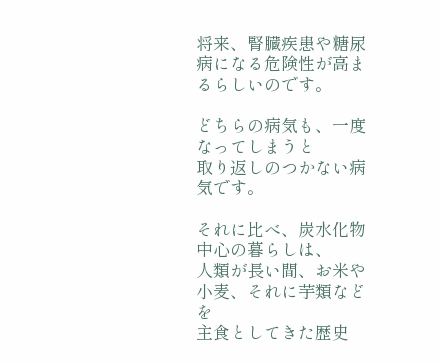将来、腎臓疾患や糖尿病になる危険性が高まるらしいのです。

どちらの病気も、一度なってしまうと
取り返しのつかない病気です。

それに比べ、炭水化物中心の暮らしは、
人類が長い間、お米や小麦、それに芋類などを
主食としてきた歴史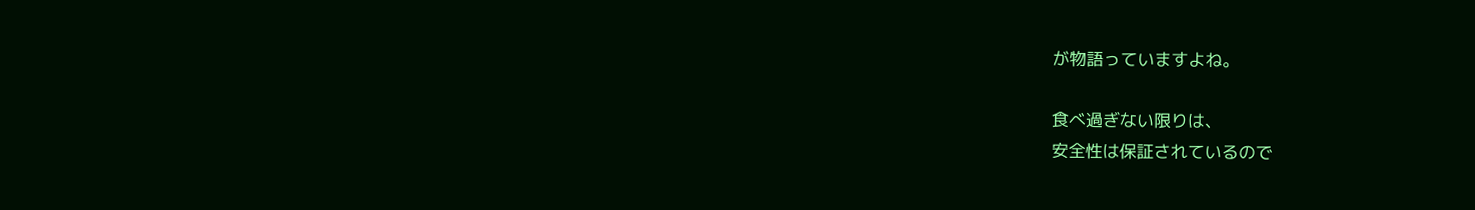が物語っていますよね。

食べ過ぎない限りは、
安全性は保証されているので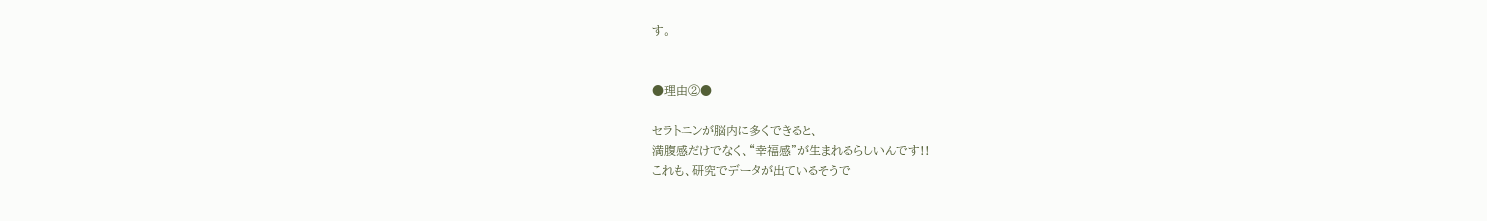す。


●理由②●

セラトニンが脳内に多くできると、
満腹感だけでなく、“幸福感”が生まれるらしいんです!!
これも、研究でデータが出ているそうで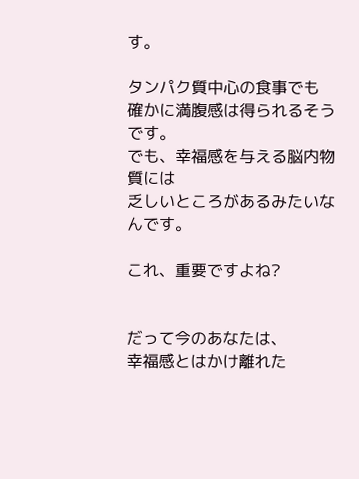す。

タンパク質中心の食事でも
確かに満腹感は得られるそうです。
でも、幸福感を与える脳内物質には
乏しいところがあるみたいなんです。

これ、重要ですよね?


だって今のあなたは、
幸福感とはかけ離れた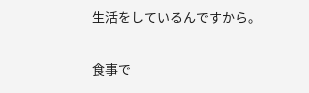生活をしているんですから。

食事で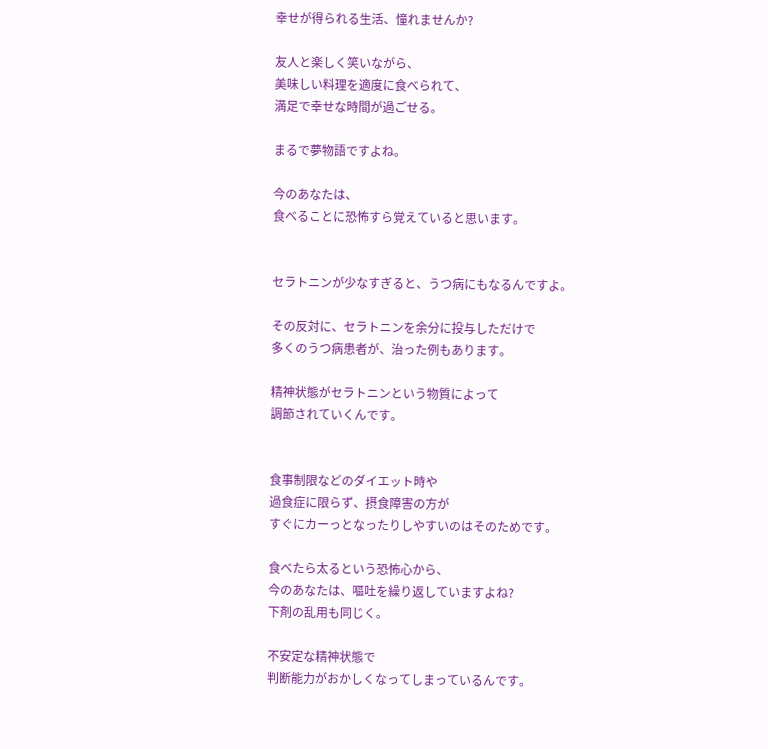幸せが得られる生活、憧れませんか?

友人と楽しく笑いながら、
美味しい料理を適度に食べられて、
満足で幸せな時間が過ごせる。

まるで夢物語ですよね。

今のあなたは、
食べることに恐怖すら覚えていると思います。


セラトニンが少なすぎると、うつ病にもなるんですよ。

その反対に、セラトニンを余分に投与しただけで
多くのうつ病患者が、治った例もあります。

精神状態がセラトニンという物質によって
調節されていくんです。


食事制限などのダイエット時や
過食症に限らず、摂食障害の方が
すぐにカーっとなったりしやすいのはそのためです。

食べたら太るという恐怖心から、
今のあなたは、嘔吐を繰り返していますよね?
下剤の乱用も同じく。

不安定な精神状態で
判断能力がおかしくなってしまっているんです。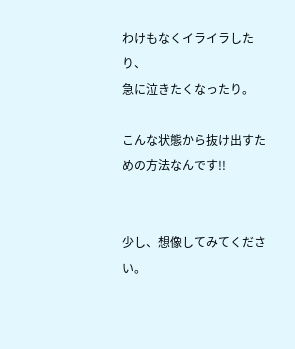わけもなくイライラしたり、
急に泣きたくなったり。

こんな状態から抜け出すための方法なんです!!


少し、想像してみてください。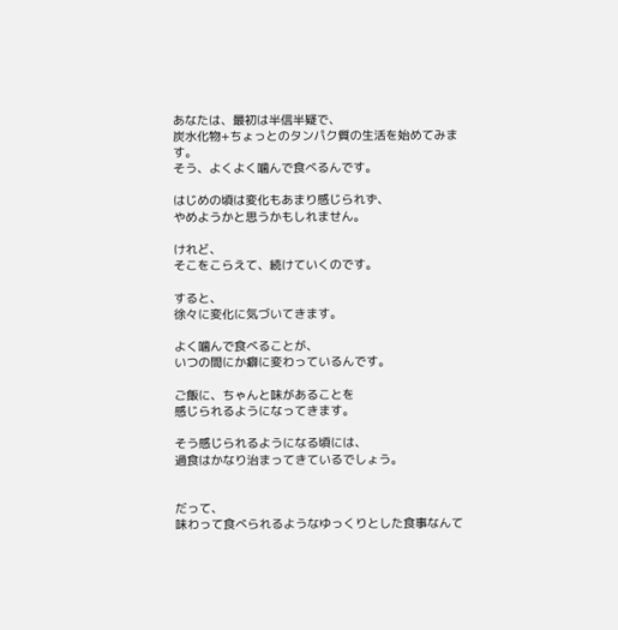あなたは、最初は半信半疑で、
炭水化物+ちょっとのタンパク質の生活を始めてみます。
そう、よくよく噛んで食べるんです。

はじめの頃は変化もあまり感じられず、
やめようかと思うかもしれません。

けれど、
そこをこらえて、続けていくのです。

すると、
徐々に変化に気づいてきます。

よく噛んで食べることが、
いつの間にか癖に変わっているんです。

ご飯に、ちゃんと味があることを
感じられるようになってきます。

そう感じられるようになる頃には、
過食はかなり治まってきているでしょう。


だって、
味わって食べられるようなゆっくりとした食事なんて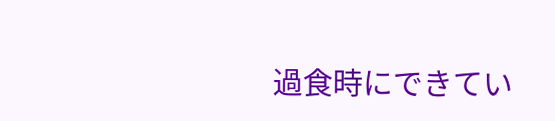過食時にできてい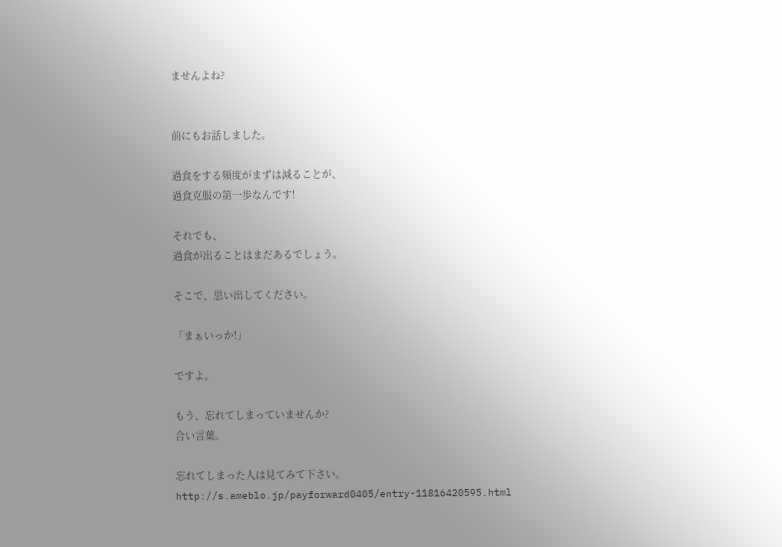ませんよね?


前にもお話しました。

過食をする頻度がまずは減ることが、
過食克服の第一歩なんです!

それでも、
過食が出ることはまだあるでしょう。

そこで、思い出してください。

「まぁいっか!」

ですよ。

もう、忘れてしまっていませんか?
合い言葉。

忘れてしまった人は見てみて下さい。
http://s.ameblo.jp/payforward0405/entry-11816420595.html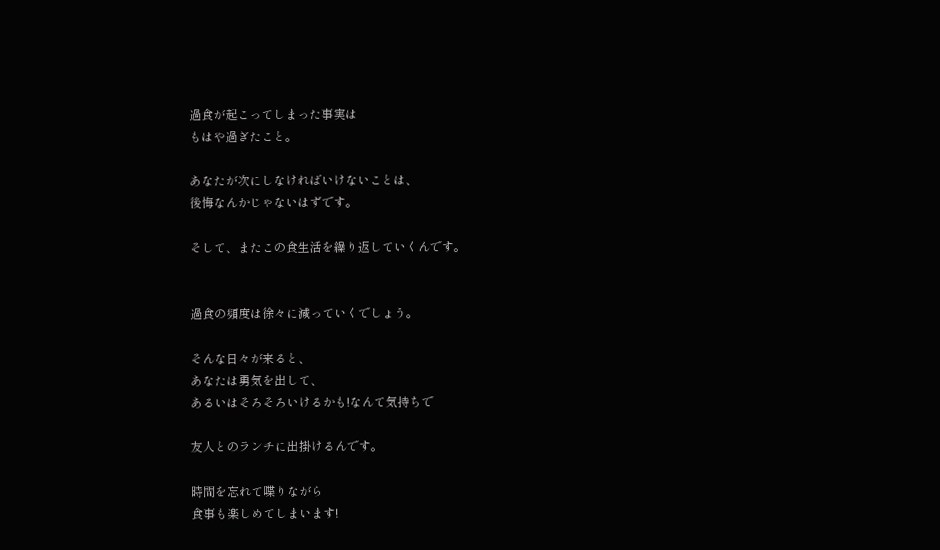過食が起こってしまった事実は
もはや過ぎたこと。

あなたが次にしなければいけないことは、
後悔なんかじゃないはずです。

そして、またこの食生活を繰り返していくんです。


過食の頻度は徐々に減っていくでしょう。

そんな日々が来ると、
あなたは勇気を出して、
あるいはそろそろいけるかも!なんて気持ちで

友人とのランチに出掛けるんです。

時間を忘れて喋りながら
食事も楽しめてしまいます!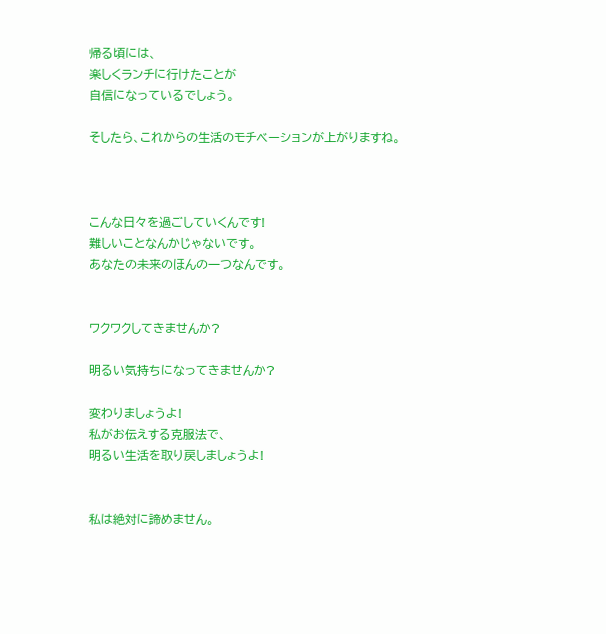帰る頃には、
楽しくランチに行けたことが
自信になっているでしょう。

そしたら、これからの生活のモチベーションが上がりますね。



こんな日々を過ごしていくんです!
難しいことなんかじゃないです。
あなたの未来のほんの一つなんです。


ワクワクしてきませんか?

明るい気持ちになってきませんか?

変わりましょうよ!
私がお伝えする克服法で、
明るい生活を取り戻しましょうよ!


私は絶対に諦めません。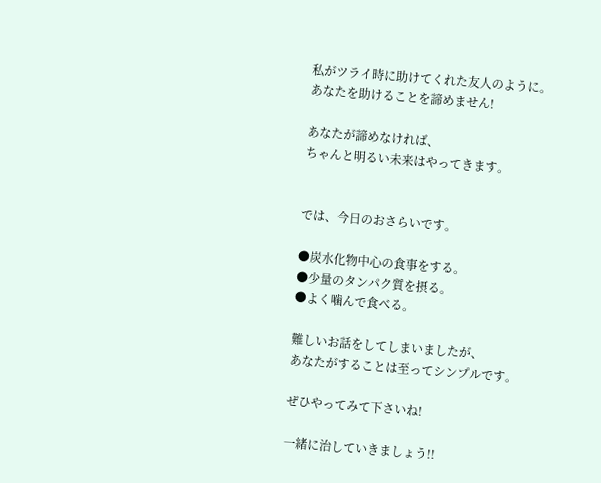私がツライ時に助けてくれた友人のように。
あなたを助けることを諦めません!

あなたが諦めなければ、
ちゃんと明るい未来はやってきます。


では、今日のおさらいです。

●炭水化物中心の食事をする。
●少量のタンパク質を摂る。
●よく噛んで食べる。

難しいお話をしてしまいましたが、
あなたがすることは至ってシンプルです。

ぜひやってみて下さいね!

一緒に治していきましょう!!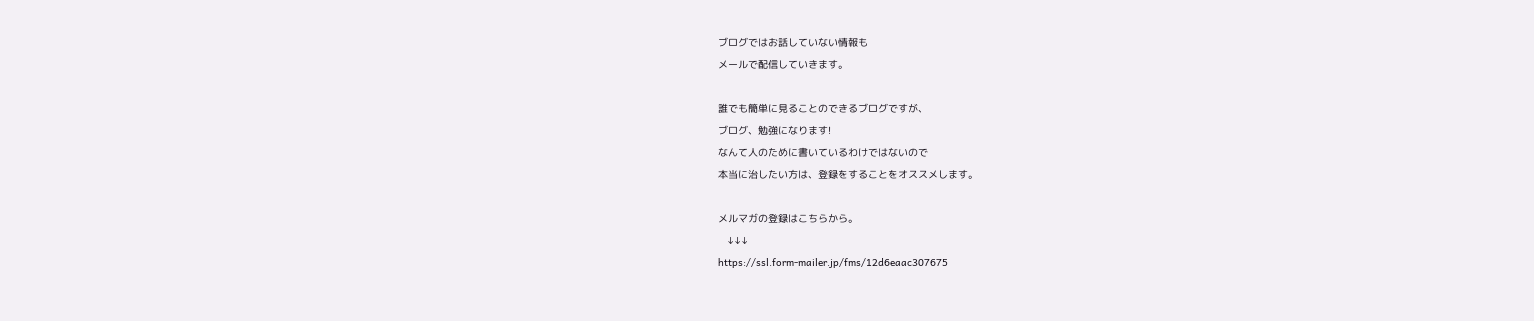ブログではお話していない情報も
メールで配信していきます。

誰でも簡単に見ることのできるブログですが、
ブログ、勉強になります!
なんて人のために書いているわけではないので
本当に治したい方は、登録をすることをオススメします。

メルマガの登録はこちらから。
   ↓↓↓
https://ssl.form-mailer.jp/fms/12d6eaac307675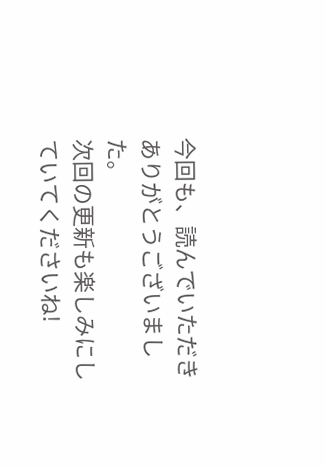今回も、読んでいただきありがとうございました。
次回の更新も楽しみにしていてくださいね!